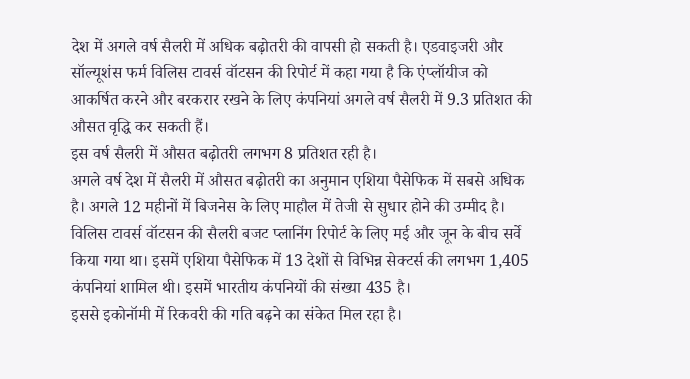देश में अगले वर्ष सैलरी में अधिक बढ़ोतरी की वापसी हो सकती है। एडवाइजरी और सॉल्यूशंस फर्म विलिस टावर्स वॉटसन की रिपोर्ट में कहा गया है कि एंप्लॉयीज को आकर्षित करने और बरकरार रखने के लिए कंपनियां अगले वर्ष सैलरी में 9.3 प्रतिशत की औसत वृद्धि कर सकती हैं।
इस वर्ष सैलरी में औसत बढ़ोतरी लगभग 8 प्रतिशत रही है।
अगले वर्ष देश में सैलरी में औसत बढ़ोतरी का अनुमान एशिया पैसेफिक में सबसे अधिक है। अगले 12 महीनों में बिजनेस के लिए माहौल में तेजी से सुधार होने की उम्मीद है।
विलिस टावर्स वॉटसन की सैलरी बजट प्लानिंग रिपोर्ट के लिए मई और जून के बीच सर्वे किया गया था। इसमें एशिया पैसेफिक में 13 देशों से विभिन्न सेक्टर्स की लगभग 1,405 कंपनियां शामिल थी। इसमें भारतीय कंपनियों की संख्या 435 है।
इससे इकोनॉमी में रिकवरी की गति बढ़ने का संकेत मिल रहा है।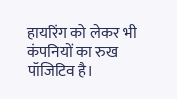हायरिंग को लेकर भी कंपनियों का रुख पॉजिटिव है।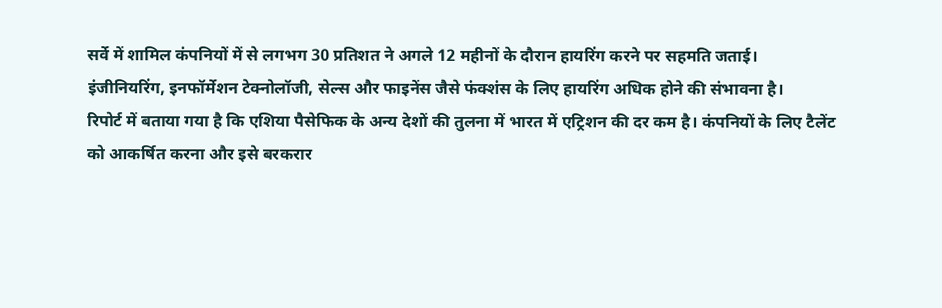सर्वे में शामिल कंपनियों में से लगभग 30 प्रतिशत ने अगले 12 महीनों के दौरान हायरिंग करने पर सहमति जताई।
इंजीनियरिंग, इनफॉर्मेशन टेक्नोलॉजी, सेल्स और फाइनेंस जैसे फंक्शंस के लिए हायरिंग अधिक होने की संभावना है।
रिपोर्ट में बताया गया है कि एशिया पैसेफिक के अन्य देशों की तुलना में भारत में एट्रिशन की दर कम है। कंपनियों के लिए टैलेंट को आकर्षित करना और इसे बरकरार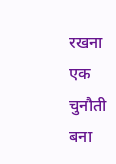रखना एक चुनौती बना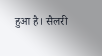हुआ है। सैलरी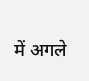में अगले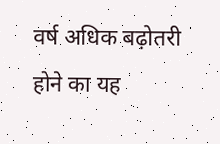वर्ष अधिक बढ़ोतरी होने का यह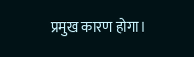प्रमुख कारण होगा।